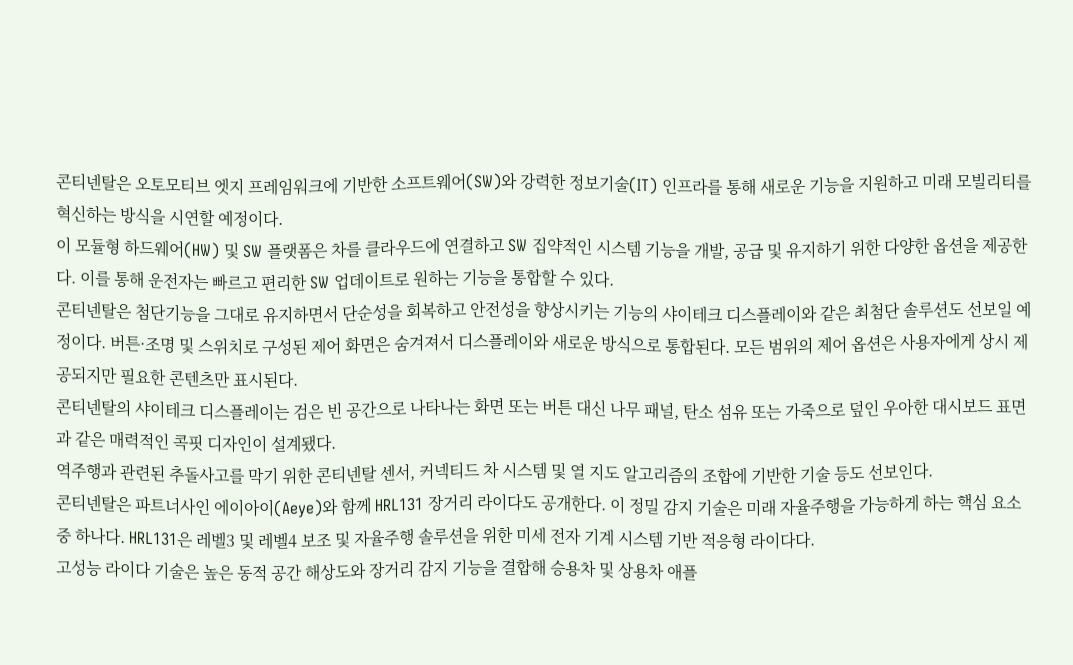콘티넨탈은 오토모티브 엣지 프레임워크에 기반한 소프트웨어(SW)와 강력한 정보기술(IT) 인프라를 통해 새로운 기능을 지원하고 미래 모빌리티를 혁신하는 방식을 시연할 예정이다.
이 모듈형 하드웨어(HW) 및 SW 플랫폼은 차를 클라우드에 연결하고 SW 집약적인 시스템 기능을 개발, 공급 및 유지하기 위한 다양한 옵션을 제공한다. 이를 통해 운전자는 빠르고 편리한 SW 업데이트로 원하는 기능을 통합할 수 있다.
콘티넨탈은 첨단기능을 그대로 유지하면서 단순성을 회복하고 안전성을 향상시키는 기능의 샤이테크 디스플레이와 같은 최첨단 솔루션도 선보일 예정이다. 버튼·조명 및 스위치로 구성된 제어 화면은 숨겨져서 디스플레이와 새로운 방식으로 통합된다. 모든 범위의 제어 옵션은 사용자에게 상시 제공되지만 필요한 콘텐츠만 표시된다.
콘티넨탈의 샤이테크 디스플레이는 검은 빈 공간으로 나타나는 화면 또는 버튼 대신 나무 패널, 탄소 섬유 또는 가죽으로 덮인 우아한 대시보드 표면과 같은 매력적인 콕핏 디자인이 설계됐다.
역주행과 관련된 추돌사고를 막기 위한 콘티넨탈 센서, 커넥티드 차 시스템 및 열 지도 알고리즘의 조합에 기반한 기술 등도 선보인다.
콘티넨탈은 파트너사인 에이아이(Aeye)와 함께 HRL131 장거리 라이다도 공개한다. 이 정밀 감지 기술은 미래 자율주행을 가능하게 하는 핵심 요소 중 하나다. HRL131은 레벨3 및 레벨4 보조 및 자율주행 솔루션을 위한 미세 전자 기계 시스템 기반 적응형 라이다다.
고성능 라이다 기술은 높은 동적 공간 해상도와 장거리 감지 기능을 결합해 승용차 및 상용차 애플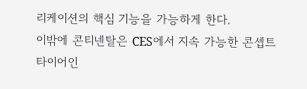리케이션의 핵심 기능을 가능하게 한다.
이밖에 콘티넨탈은 CES에서 지속 가능한 콘셉트 타이어인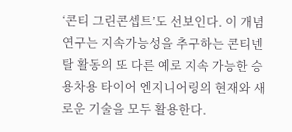‘콘티 그린콘셉트’도 선보인다. 이 개념 연구는 지속가능성을 추구하는 콘티넨탈 활동의 또 다른 예로 지속 가능한 승용차용 타이어 엔지니어링의 현재와 새로운 기술을 모두 활용한다.